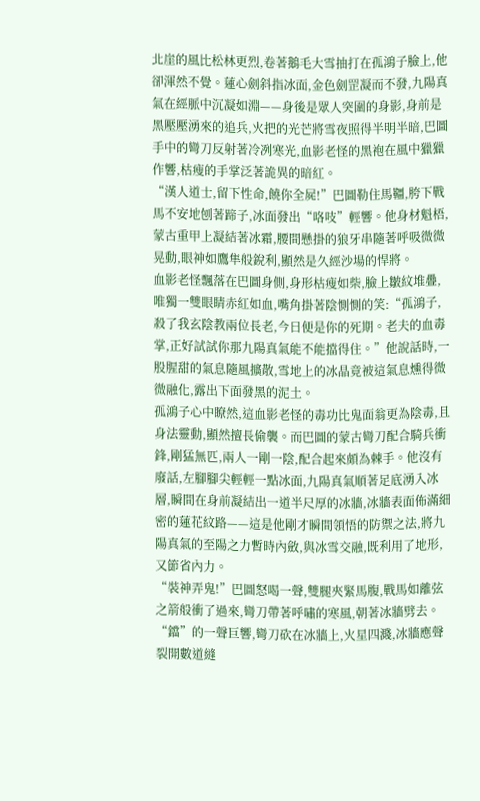北崖的風比松林更烈,卷著鵝毛大雪抽打在孤鴻子臉上,他卻渾然不覺。蓮心劍斜指冰面,金色劍罡凝而不發,九陽真氣在經脈中沉凝如淵——身後是眾人突圍的身影,身前是黑壓壓湧來的追兵,火把的光芒將雪夜照得半明半暗,巴圖手中的彎刀反射著冷冽寒光,血影老怪的黑袍在風中獵獵作響,枯瘦的手掌泛著詭異的暗紅。
“漢人道士,留下性命,饒你全屍!”巴圖勒住馬韁,胯下戰馬不安地刨著蹄子,冰面發出“咯吱”輕響。他身材魁梧,蒙古重甲上凝結著冰霜,腰間懸掛的狼牙串隨著呼吸微微晃動,眼神如鷹隼般銳利,顯然是久經沙場的悍將。
血影老怪飄落在巴圖身側,身形枯瘦如柴,臉上皺紋堆疊,唯獨一雙眼睛赤紅如血,嘴角掛著陰惻惻的笑:“孤鴻子,殺了我玄陰教兩位長老,今日便是你的死期。老夫的血毒掌,正好試試你那九陽真氣能不能擋得住。”他說話時,一股腥甜的氣息隨風擴散,雪地上的冰晶竟被這氣息燻得微微融化,露出下面發黑的泥土。
孤鴻子心中瞭然,這血影老怪的毒功比鬼面翁更為陰毒,且身法靈動,顯然擅長偷襲。而巴圖的蒙古彎刀配合騎兵衝鋒,剛猛無匹,兩人一剛一陰,配合起來頗為棘手。他沒有廢話,左腳腳尖輕輕一點冰面,九陽真氣順著足底湧入冰層,瞬間在身前凝結出一道半尺厚的冰牆,冰牆表面佈滿細密的蓮花紋路——這是他剛才瞬間領悟的防禦之法,將九陽真氣的至陽之力暫時內斂,與冰雪交融,既利用了地形,又節省內力。
“裝神弄鬼!”巴圖怒喝一聲,雙腿夾緊馬腹,戰馬如離弦之箭般衝了過來,彎刀帶著呼嘯的寒風,朝著冰牆劈去。“鐺”的一聲巨響,彎刀砍在冰牆上,火星四濺,冰牆應聲裂開數道縫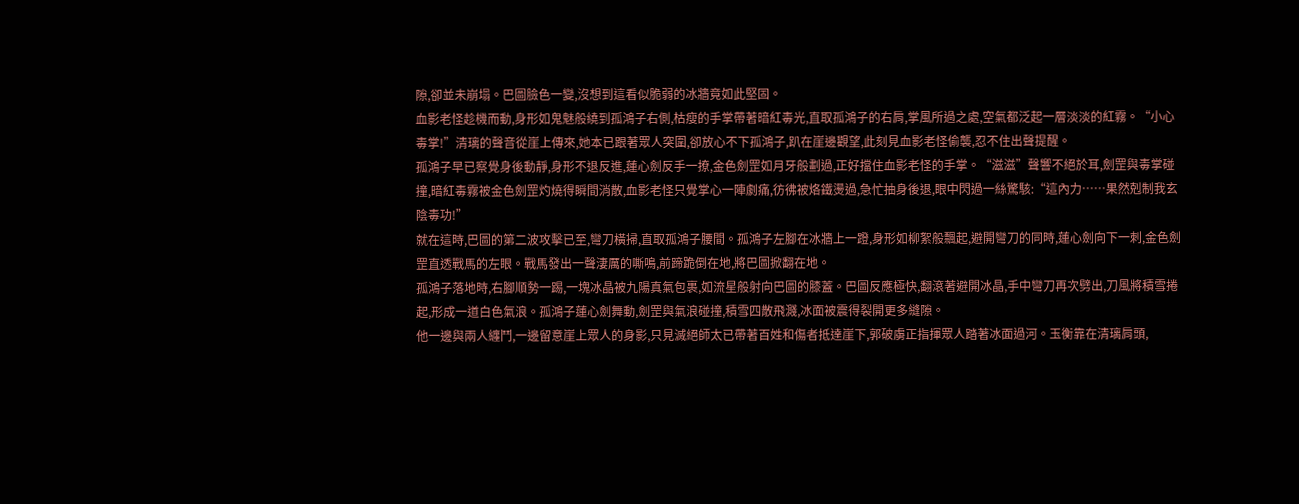隙,卻並未崩塌。巴圖臉色一變,沒想到這看似脆弱的冰牆竟如此堅固。
血影老怪趁機而動,身形如鬼魅般繞到孤鴻子右側,枯瘦的手掌帶著暗紅毒光,直取孤鴻子的右肩,掌風所過之處,空氣都泛起一層淡淡的紅霧。“小心毒掌!”清璃的聲音從崖上傳來,她本已跟著眾人突圍,卻放心不下孤鴻子,趴在崖邊觀望,此刻見血影老怪偷襲,忍不住出聲提醒。
孤鴻子早已察覺身後動靜,身形不退反進,蓮心劍反手一撩,金色劍罡如月牙般劃過,正好擋住血影老怪的手掌。“滋滋”聲響不絕於耳,劍罡與毒掌碰撞,暗紅毒霧被金色劍罡灼燒得瞬間消散,血影老怪只覺掌心一陣劇痛,彷彿被烙鐵燙過,急忙抽身後退,眼中閃過一絲驚駭:“這內力……果然剋制我玄陰毒功!”
就在這時,巴圖的第二波攻擊已至,彎刀橫掃,直取孤鴻子腰間。孤鴻子左腳在冰牆上一蹬,身形如柳絮般飄起,避開彎刀的同時,蓮心劍向下一刺,金色劍罡直透戰馬的左眼。戰馬發出一聲淒厲的嘶鳴,前蹄跪倒在地,將巴圖掀翻在地。
孤鴻子落地時,右腳順勢一踢,一塊冰晶被九陽真氣包裹,如流星般射向巴圖的膝蓋。巴圖反應極快,翻滾著避開冰晶,手中彎刀再次劈出,刀風將積雪捲起,形成一道白色氣浪。孤鴻子蓮心劍舞動,劍罡與氣浪碰撞,積雪四散飛濺,冰面被震得裂開更多縫隙。
他一邊與兩人纏鬥,一邊留意崖上眾人的身影,只見滅絕師太已帶著百姓和傷者抵達崖下,郭破虜正指揮眾人踏著冰面過河。玉衡靠在清璃肩頭,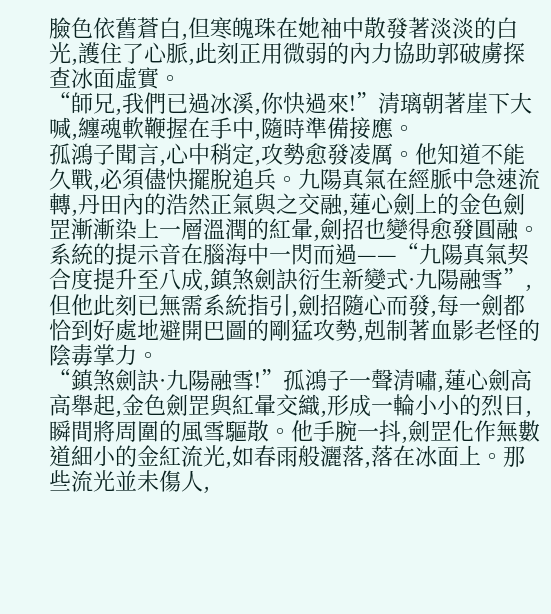臉色依舊蒼白,但寒魄珠在她袖中散發著淡淡的白光,護住了心脈,此刻正用微弱的內力協助郭破虜探查冰面虛實。
“師兄,我們已過冰溪,你快過來!”清璃朝著崖下大喊,纏魂軟鞭握在手中,隨時準備接應。
孤鴻子聞言,心中稍定,攻勢愈發凌厲。他知道不能久戰,必須儘快擺脫追兵。九陽真氣在經脈中急速流轉,丹田內的浩然正氣與之交融,蓮心劍上的金色劍罡漸漸染上一層溫潤的紅暈,劍招也變得愈發圓融。系統的提示音在腦海中一閃而過——“九陽真氣契合度提升至八成,鎮煞劍訣衍生新變式·九陽融雪”,但他此刻已無需系統指引,劍招隨心而發,每一劍都恰到好處地避開巴圖的剛猛攻勢,剋制著血影老怪的陰毒掌力。
“鎮煞劍訣·九陽融雪!”孤鴻子一聲清嘯,蓮心劍高高舉起,金色劍罡與紅暈交織,形成一輪小小的烈日,瞬間將周圍的風雪驅散。他手腕一抖,劍罡化作無數道細小的金紅流光,如春雨般灑落,落在冰面上。那些流光並未傷人,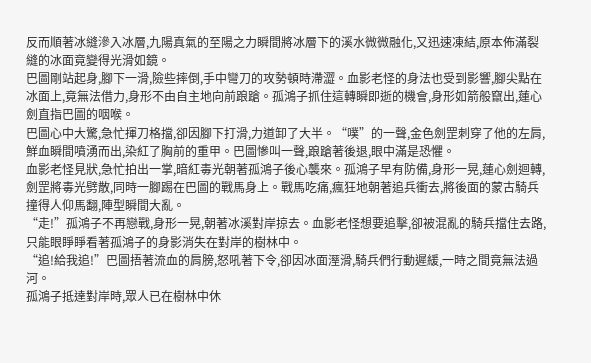反而順著冰縫滲入冰層,九陽真氣的至陽之力瞬間將冰層下的溪水微微融化,又迅速凍結,原本佈滿裂縫的冰面竟變得光滑如鏡。
巴圖剛站起身,腳下一滑,險些摔倒,手中彎刀的攻勢頓時滯澀。血影老怪的身法也受到影響,腳尖點在冰面上,竟無法借力,身形不由自主地向前踉蹌。孤鴻子抓住這轉瞬即逝的機會,身形如箭般竄出,蓮心劍直指巴圖的咽喉。
巴圖心中大驚,急忙揮刀格擋,卻因腳下打滑,力道卸了大半。“噗”的一聲,金色劍罡刺穿了他的左肩,鮮血瞬間噴湧而出,染紅了胸前的重甲。巴圖慘叫一聲,踉蹌著後退,眼中滿是恐懼。
血影老怪見狀,急忙拍出一掌,暗紅毒光朝著孤鴻子後心襲來。孤鴻子早有防備,身形一晃,蓮心劍迴轉,劍罡將毒光劈散,同時一腳踢在巴圖的戰馬身上。戰馬吃痛,瘋狂地朝著追兵衝去,將後面的蒙古騎兵撞得人仰馬翻,陣型瞬間大亂。
“走!”孤鴻子不再戀戰,身形一晃,朝著冰溪對岸掠去。血影老怪想要追擊,卻被混亂的騎兵擋住去路,只能眼睜睜看著孤鴻子的身影消失在對岸的樹林中。
“追!給我追!”巴圖捂著流血的肩膀,怒吼著下令,卻因冰面溼滑,騎兵們行動遲緩,一時之間竟無法過河。
孤鴻子抵達對岸時,眾人已在樹林中休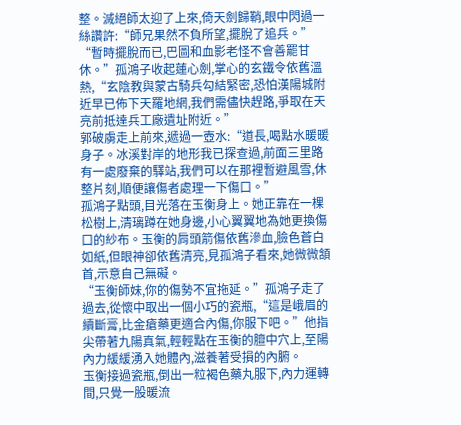整。滅絕師太迎了上來,倚天劍歸鞘,眼中閃過一絲讚許:“師兄果然不負所望,擺脫了追兵。”
“暫時擺脫而已,巴圖和血影老怪不會善罷甘休。”孤鴻子收起蓮心劍,掌心的玄鐵令依舊溫熱,“玄陰教與蒙古騎兵勾結緊密,恐怕漢陽城附近早已佈下天羅地網,我們需儘快趕路,爭取在天亮前抵達兵工廠遺址附近。”
郭破虜走上前來,遞過一壺水:“道長,喝點水暖暖身子。冰溪對岸的地形我已探查過,前面三里路有一處廢棄的驛站,我們可以在那裡暫避風雪,休整片刻,順便讓傷者處理一下傷口。”
孤鴻子點頭,目光落在玉衡身上。她正靠在一棵松樹上,清璃蹲在她身邊,小心翼翼地為她更換傷口的紗布。玉衡的肩頭箭傷依舊滲血,臉色蒼白如紙,但眼神卻依舊清亮,見孤鴻子看來,她微微頷首,示意自己無礙。
“玉衡師妹,你的傷勢不宜拖延。”孤鴻子走了過去,從懷中取出一個小巧的瓷瓶,“這是峨眉的續斷膏,比金瘡藥更適合內傷,你服下吧。”他指尖帶著九陽真氣,輕輕點在玉衡的膻中穴上,至陽內力緩緩湧入她體內,滋養著受損的內腑。
玉衡接過瓷瓶,倒出一粒褐色藥丸服下,內力運轉間,只覺一股暖流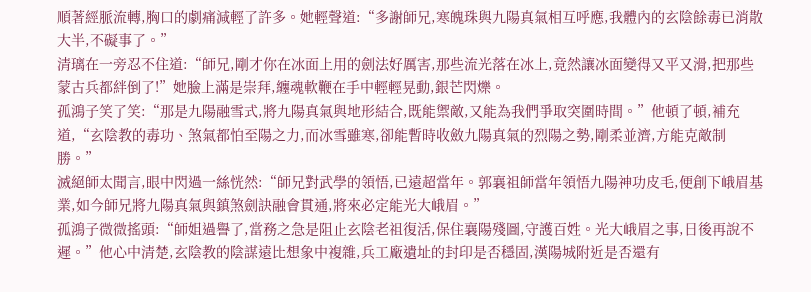順著經脈流轉,胸口的劇痛減輕了許多。她輕聲道:“多謝師兄,寒魄珠與九陽真氣相互呼應,我體內的玄陰餘毒已消散大半,不礙事了。”
清璃在一旁忍不住道:“師兄,剛才你在冰面上用的劍法好厲害,那些流光落在冰上,竟然讓冰面變得又平又滑,把那些蒙古兵都絆倒了!”她臉上滿是崇拜,纏魂軟鞭在手中輕輕晃動,銀芒閃爍。
孤鴻子笑了笑:“那是九陽融雪式,將九陽真氣與地形結合,既能禦敵,又能為我們爭取突圍時間。”他頓了頓,補充道,“玄陰教的毒功、煞氣都怕至陽之力,而冰雪雖寒,卻能暫時收斂九陽真氣的烈陽之勢,剛柔並濟,方能克敵制勝。”
滅絕師太聞言,眼中閃過一絲恍然:“師兄對武學的領悟,已遠超當年。郭襄祖師當年領悟九陽神功皮毛,便創下峨眉基業,如今師兄將九陽真氣與鎮煞劍訣融會貫通,將來必定能光大峨眉。”
孤鴻子微微搖頭:“師姐過譽了,當務之急是阻止玄陰老祖復活,保住襄陽殘圖,守護百姓。光大峨眉之事,日後再說不遲。”他心中清楚,玄陰教的陰謀遠比想象中複雜,兵工廠遺址的封印是否穩固,漢陽城附近是否還有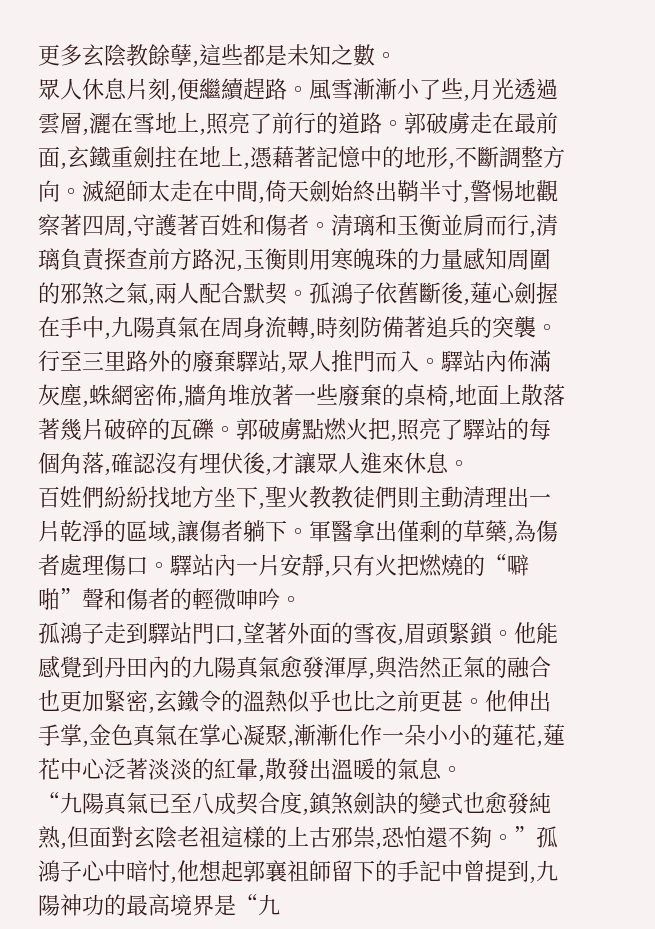更多玄陰教餘孽,這些都是未知之數。
眾人休息片刻,便繼續趕路。風雪漸漸小了些,月光透過雲層,灑在雪地上,照亮了前行的道路。郭破虜走在最前面,玄鐵重劍拄在地上,憑藉著記憶中的地形,不斷調整方向。滅絕師太走在中間,倚天劍始終出鞘半寸,警惕地觀察著四周,守護著百姓和傷者。清璃和玉衡並肩而行,清璃負責探查前方路況,玉衡則用寒魄珠的力量感知周圍的邪煞之氣,兩人配合默契。孤鴻子依舊斷後,蓮心劍握在手中,九陽真氣在周身流轉,時刻防備著追兵的突襲。
行至三里路外的廢棄驛站,眾人推門而入。驛站內佈滿灰塵,蛛網密佈,牆角堆放著一些廢棄的桌椅,地面上散落著幾片破碎的瓦礫。郭破虜點燃火把,照亮了驛站的每個角落,確認沒有埋伏後,才讓眾人進來休息。
百姓們紛紛找地方坐下,聖火教教徒們則主動清理出一片乾淨的區域,讓傷者躺下。軍醫拿出僅剩的草藥,為傷者處理傷口。驛站內一片安靜,只有火把燃燒的“噼啪”聲和傷者的輕微呻吟。
孤鴻子走到驛站門口,望著外面的雪夜,眉頭緊鎖。他能感覺到丹田內的九陽真氣愈發渾厚,與浩然正氣的融合也更加緊密,玄鐵令的溫熱似乎也比之前更甚。他伸出手掌,金色真氣在掌心凝聚,漸漸化作一朵小小的蓮花,蓮花中心泛著淡淡的紅暈,散發出溫暖的氣息。
“九陽真氣已至八成契合度,鎮煞劍訣的變式也愈發純熟,但面對玄陰老祖這樣的上古邪祟,恐怕還不夠。”孤鴻子心中暗忖,他想起郭襄祖師留下的手記中曾提到,九陽神功的最高境界是“九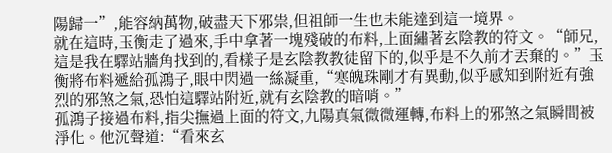陽歸一”,能容納萬物,破盡天下邪祟,但祖師一生也未能達到這一境界。
就在這時,玉衡走了過來,手中拿著一塊殘破的布料,上面繡著玄陰教的符文。“師兄,這是我在驛站牆角找到的,看樣子是玄陰教教徒留下的,似乎是不久前才丟棄的。”玉衡將布料遞給孤鴻子,眼中閃過一絲凝重,“寒魄珠剛才有異動,似乎感知到附近有強烈的邪煞之氣,恐怕這驛站附近,就有玄陰教的暗哨。”
孤鴻子接過布料,指尖撫過上面的符文,九陽真氣微微運轉,布料上的邪煞之氣瞬間被淨化。他沉聲道:“看來玄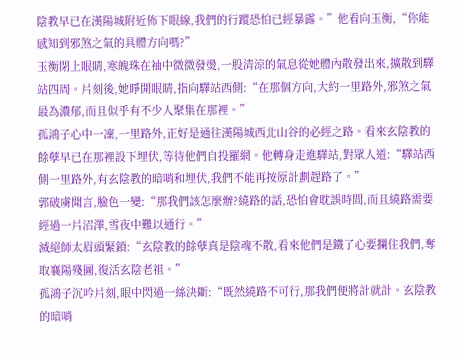陰教早已在漢陽城附近佈下眼線,我們的行蹤恐怕已經暴露。”他看向玉衡,“你能感知到邪煞之氣的具體方向嗎?”
玉衡閉上眼睛,寒魄珠在袖中微微發燙,一股清涼的氣息從她體內散發出來,擴散到驛站四周。片刻後,她睜開眼睛,指向驛站西側:“在那個方向,大約一里路外,邪煞之氣最為濃郁,而且似乎有不少人聚集在那裡。”
孤鴻子心中一凜,一里路外,正好是通往漢陽城西北山谷的必經之路。看來玄陰教的餘孽早已在那裡設下埋伏,等待他們自投羅網。他轉身走進驛站,對眾人道:“驛站西側一里路外,有玄陰教的暗哨和埋伏,我們不能再按原計劃趕路了。”
郭破虜聞言,臉色一變:“那我們該怎麼辦?繞路的話,恐怕會耽誤時間,而且繞路需要經過一片沼澤,雪夜中難以通行。”
滅絕師太眉頭緊鎖:“玄陰教的餘孽真是陰魂不散,看來他們是鐵了心要攔住我們,奪取襄陽殘圖,復活玄陰老祖。”
孤鴻子沉吟片刻,眼中閃過一絲決斷:“既然繞路不可行,那我們便將計就計。玄陰教的暗哨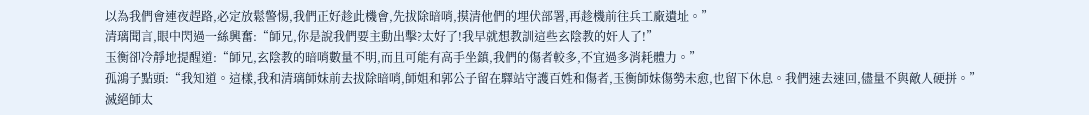以為我們會連夜趕路,必定放鬆警惕,我們正好趁此機會,先拔除暗哨,摸清他們的埋伏部署,再趁機前往兵工廠遺址。”
清璃聞言,眼中閃過一絲興奮:“師兄,你是說我們要主動出擊?太好了!我早就想教訓這些玄陰教的奸人了!”
玉衡卻冷靜地提醒道:“師兄,玄陰教的暗哨數量不明,而且可能有高手坐鎮,我們的傷者較多,不宜過多消耗體力。”
孤鴻子點頭:“我知道。這樣,我和清璃師妹前去拔除暗哨,師姐和郭公子留在驛站守護百姓和傷者,玉衡師妹傷勢未愈,也留下休息。我們速去速回,儘量不與敵人硬拼。”
滅絕師太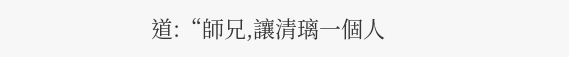道:“師兄,讓清璃一個人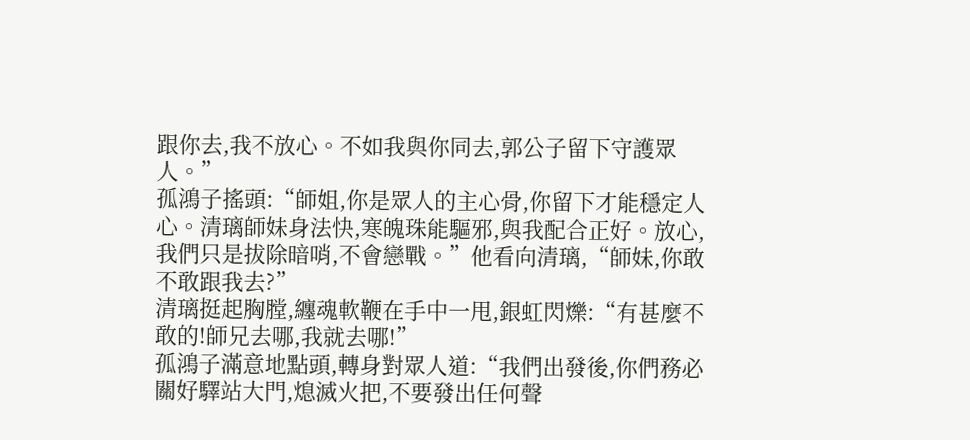跟你去,我不放心。不如我與你同去,郭公子留下守護眾人。”
孤鴻子搖頭:“師姐,你是眾人的主心骨,你留下才能穩定人心。清璃師妹身法快,寒魄珠能驅邪,與我配合正好。放心,我們只是拔除暗哨,不會戀戰。”他看向清璃,“師妹,你敢不敢跟我去?”
清璃挺起胸膛,纏魂軟鞭在手中一甩,銀虹閃爍:“有甚麼不敢的!師兄去哪,我就去哪!”
孤鴻子滿意地點頭,轉身對眾人道:“我們出發後,你們務必關好驛站大門,熄滅火把,不要發出任何聲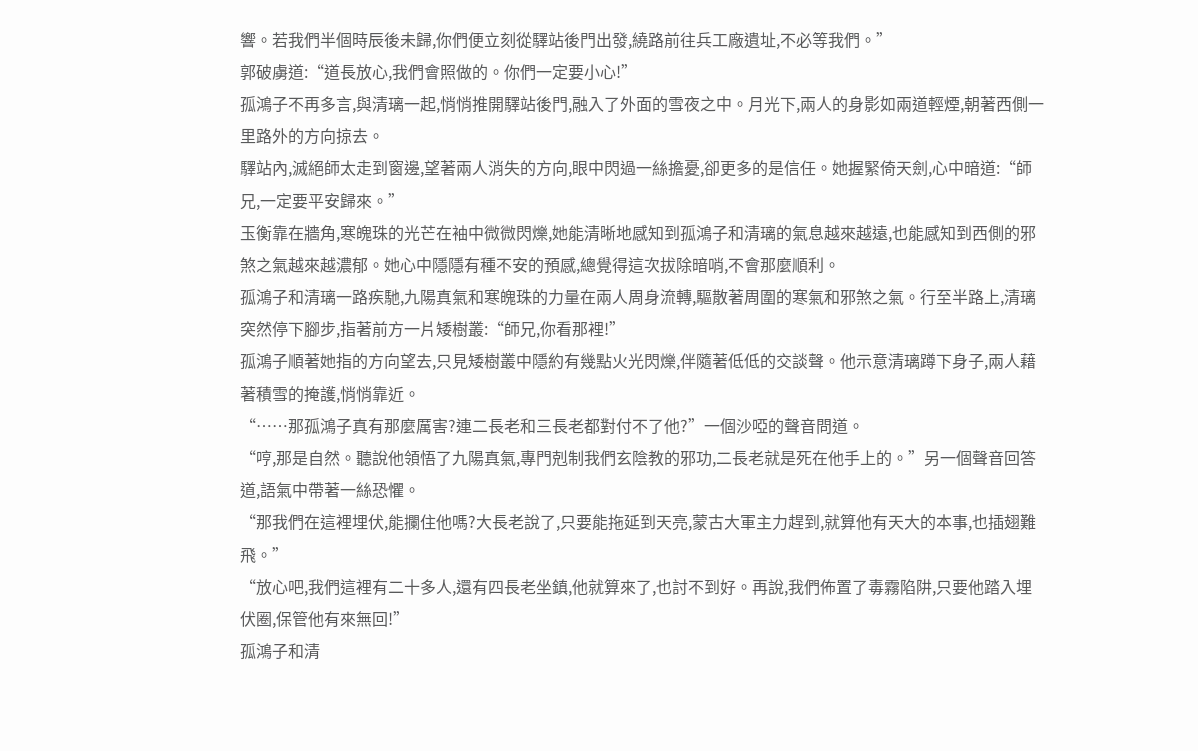響。若我們半個時辰後未歸,你們便立刻從驛站後門出發,繞路前往兵工廠遺址,不必等我們。”
郭破虜道:“道長放心,我們會照做的。你們一定要小心!”
孤鴻子不再多言,與清璃一起,悄悄推開驛站後門,融入了外面的雪夜之中。月光下,兩人的身影如兩道輕煙,朝著西側一里路外的方向掠去。
驛站內,滅絕師太走到窗邊,望著兩人消失的方向,眼中閃過一絲擔憂,卻更多的是信任。她握緊倚天劍,心中暗道:“師兄,一定要平安歸來。”
玉衡靠在牆角,寒魄珠的光芒在袖中微微閃爍,她能清晰地感知到孤鴻子和清璃的氣息越來越遠,也能感知到西側的邪煞之氣越來越濃郁。她心中隱隱有種不安的預感,總覺得這次拔除暗哨,不會那麼順利。
孤鴻子和清璃一路疾馳,九陽真氣和寒魄珠的力量在兩人周身流轉,驅散著周圍的寒氣和邪煞之氣。行至半路上,清璃突然停下腳步,指著前方一片矮樹叢:“師兄,你看那裡!”
孤鴻子順著她指的方向望去,只見矮樹叢中隱約有幾點火光閃爍,伴隨著低低的交談聲。他示意清璃蹲下身子,兩人藉著積雪的掩護,悄悄靠近。
“……那孤鴻子真有那麼厲害?連二長老和三長老都對付不了他?”一個沙啞的聲音問道。
“哼,那是自然。聽說他領悟了九陽真氣,專門剋制我們玄陰教的邪功,二長老就是死在他手上的。”另一個聲音回答道,語氣中帶著一絲恐懼。
“那我們在這裡埋伏,能攔住他嗎?大長老說了,只要能拖延到天亮,蒙古大軍主力趕到,就算他有天大的本事,也插翅難飛。”
“放心吧,我們這裡有二十多人,還有四長老坐鎮,他就算來了,也討不到好。再說,我們佈置了毒霧陷阱,只要他踏入埋伏圈,保管他有來無回!”
孤鴻子和清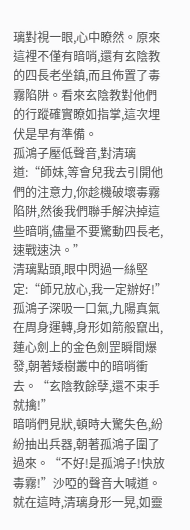璃對視一眼,心中瞭然。原來這裡不僅有暗哨,還有玄陰教的四長老坐鎮,而且佈置了毒霧陷阱。看來玄陰教對他們的行蹤確實瞭如指掌,這次埋伏是早有準備。
孤鴻子壓低聲音,對清璃道:“師妹,等會兒我去引開他們的注意力,你趁機破壞毒霧陷阱,然後我們聯手解決掉這些暗哨,儘量不要驚動四長老,速戰速決。”
清璃點頭,眼中閃過一絲堅定:“師兄放心,我一定辦好!”
孤鴻子深吸一口氣,九陽真氣在周身運轉,身形如箭般竄出,蓮心劍上的金色劍罡瞬間爆發,朝著矮樹叢中的暗哨衝去。“玄陰教餘孽,還不束手就擒!”
暗哨們見狀,頓時大驚失色,紛紛抽出兵器,朝著孤鴻子圍了過來。“不好!是孤鴻子!快放毒霧!”沙啞的聲音大喊道。
就在這時,清璃身形一晃,如靈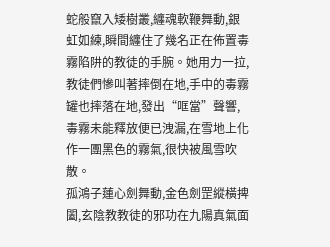蛇般竄入矮樹叢,纏魂軟鞭舞動,銀虹如練,瞬間纏住了幾名正在佈置毒霧陷阱的教徒的手腕。她用力一拉,教徒們慘叫著摔倒在地,手中的毒霧罐也摔落在地,發出“哐當”聲響,毒霧未能釋放便已洩漏,在雪地上化作一團黑色的霧氣,很快被風雪吹散。
孤鴻子蓮心劍舞動,金色劍罡縱橫捭闔,玄陰教教徒的邪功在九陽真氣面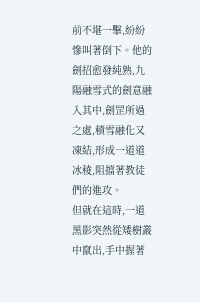前不堪一擊,紛紛慘叫著倒下。他的劍招愈發純熟,九陽融雪式的劍意融入其中,劍罡所過之處,積雪融化又凍結,形成一道道冰稜,阻擋著教徒們的進攻。
但就在這時,一道黑影突然從矮樹叢中竄出,手中握著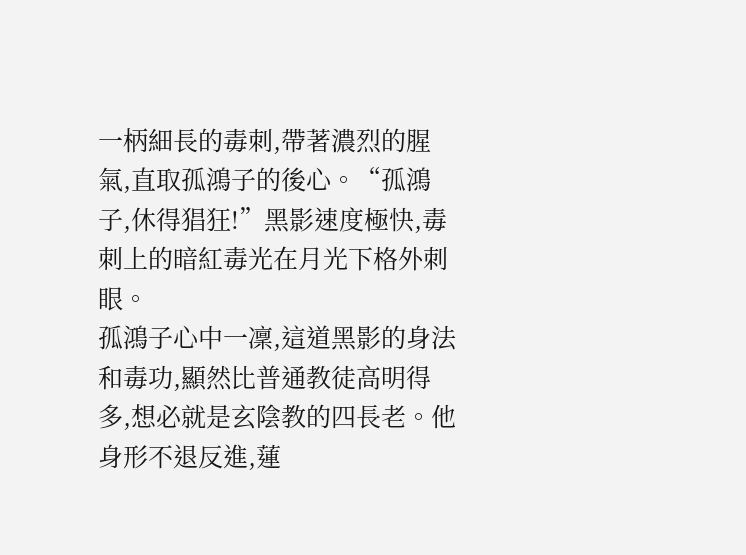一柄細長的毒刺,帶著濃烈的腥氣,直取孤鴻子的後心。“孤鴻子,休得猖狂!”黑影速度極快,毒刺上的暗紅毒光在月光下格外刺眼。
孤鴻子心中一凜,這道黑影的身法和毒功,顯然比普通教徒高明得多,想必就是玄陰教的四長老。他身形不退反進,蓮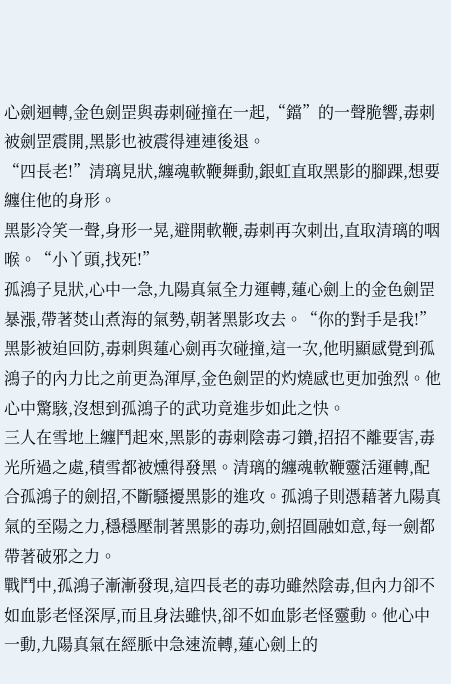心劍迴轉,金色劍罡與毒刺碰撞在一起,“鐺”的一聲脆響,毒刺被劍罡震開,黑影也被震得連連後退。
“四長老!”清璃見狀,纏魂軟鞭舞動,銀虹直取黑影的腳踝,想要纏住他的身形。
黑影冷笑一聲,身形一晃,避開軟鞭,毒刺再次刺出,直取清璃的咽喉。“小丫頭,找死!”
孤鴻子見狀,心中一急,九陽真氣全力運轉,蓮心劍上的金色劍罡暴漲,帶著焚山煮海的氣勢,朝著黑影攻去。“你的對手是我!”
黑影被迫回防,毒刺與蓮心劍再次碰撞,這一次,他明顯感覺到孤鴻子的內力比之前更為渾厚,金色劍罡的灼燒感也更加強烈。他心中驚駭,沒想到孤鴻子的武功竟進步如此之快。
三人在雪地上纏鬥起來,黑影的毒刺陰毒刁鑽,招招不離要害,毒光所過之處,積雪都被燻得發黑。清璃的纏魂軟鞭靈活運轉,配合孤鴻子的劍招,不斷騷擾黑影的進攻。孤鴻子則憑藉著九陽真氣的至陽之力,穩穩壓制著黑影的毒功,劍招圓融如意,每一劍都帶著破邪之力。
戰鬥中,孤鴻子漸漸發現,這四長老的毒功雖然陰毒,但內力卻不如血影老怪深厚,而且身法雖快,卻不如血影老怪靈動。他心中一動,九陽真氣在經脈中急速流轉,蓮心劍上的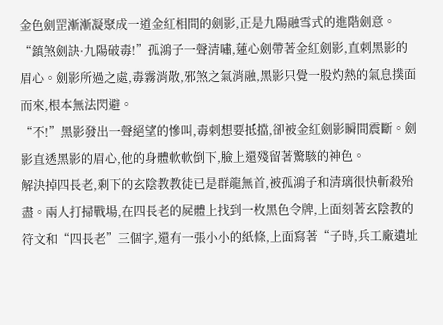金色劍罡漸漸凝聚成一道金紅相間的劍影,正是九陽融雪式的進階劍意。
“鎮煞劍訣·九陽破毒!”孤鴻子一聲清嘯,蓮心劍帶著金紅劍影,直刺黑影的眉心。劍影所過之處,毒霧消散,邪煞之氣消融,黑影只覺一股灼熱的氣息撲面而來,根本無法閃避。
“不!”黑影發出一聲絕望的慘叫,毒刺想要抵擋,卻被金紅劍影瞬間震斷。劍影直透黑影的眉心,他的身體軟軟倒下,臉上還殘留著驚駭的神色。
解決掉四長老,剩下的玄陰教教徒已是群龍無首,被孤鴻子和清璃很快斬殺殆盡。兩人打掃戰場,在四長老的屍體上找到一枚黑色令牌,上面刻著玄陰教的符文和“四長老”三個字,還有一張小小的紙條,上面寫著“子時,兵工廠遺址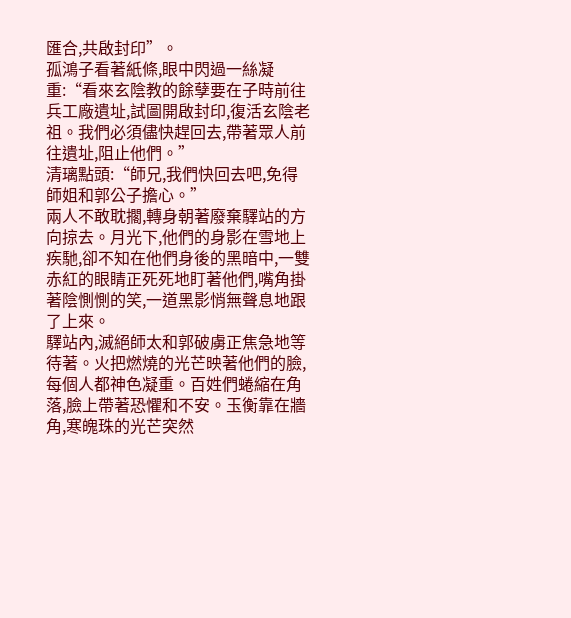匯合,共啟封印”。
孤鴻子看著紙條,眼中閃過一絲凝重:“看來玄陰教的餘孽要在子時前往兵工廠遺址,試圖開啟封印,復活玄陰老祖。我們必須儘快趕回去,帶著眾人前往遺址,阻止他們。”
清璃點頭:“師兄,我們快回去吧,免得師姐和郭公子擔心。”
兩人不敢耽擱,轉身朝著廢棄驛站的方向掠去。月光下,他們的身影在雪地上疾馳,卻不知在他們身後的黑暗中,一雙赤紅的眼睛正死死地盯著他們,嘴角掛著陰惻惻的笑,一道黑影悄無聲息地跟了上來。
驛站內,滅絕師太和郭破虜正焦急地等待著。火把燃燒的光芒映著他們的臉,每個人都神色凝重。百姓們蜷縮在角落,臉上帶著恐懼和不安。玉衡靠在牆角,寒魄珠的光芒突然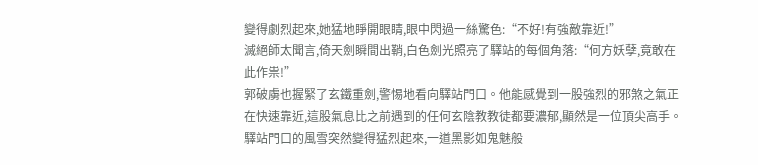變得劇烈起來,她猛地睜開眼睛,眼中閃過一絲驚色:“不好!有強敵靠近!”
滅絕師太聞言,倚天劍瞬間出鞘,白色劍光照亮了驛站的每個角落:“何方妖孽,竟敢在此作祟!”
郭破虜也握緊了玄鐵重劍,警惕地看向驛站門口。他能感覺到一股強烈的邪煞之氣正在快速靠近,這股氣息比之前遇到的任何玄陰教教徒都要濃郁,顯然是一位頂尖高手。
驛站門口的風雪突然變得猛烈起來,一道黑影如鬼魅般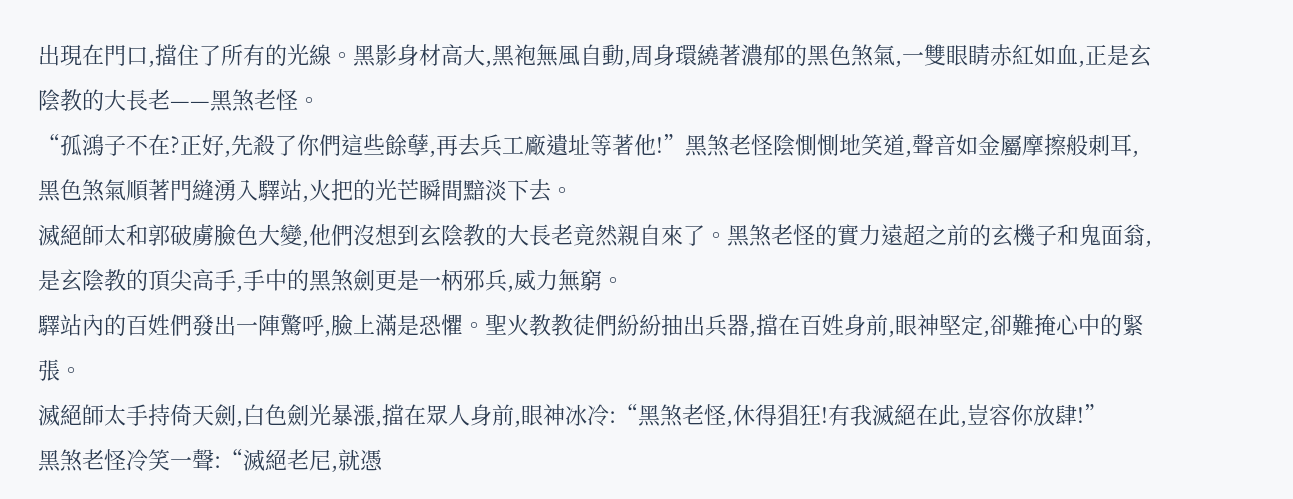出現在門口,擋住了所有的光線。黑影身材高大,黑袍無風自動,周身環繞著濃郁的黑色煞氣,一雙眼睛赤紅如血,正是玄陰教的大長老——黑煞老怪。
“孤鴻子不在?正好,先殺了你們這些餘孽,再去兵工廠遺址等著他!”黑煞老怪陰惻惻地笑道,聲音如金屬摩擦般刺耳,黑色煞氣順著門縫湧入驛站,火把的光芒瞬間黯淡下去。
滅絕師太和郭破虜臉色大變,他們沒想到玄陰教的大長老竟然親自來了。黑煞老怪的實力遠超之前的玄機子和鬼面翁,是玄陰教的頂尖高手,手中的黑煞劍更是一柄邪兵,威力無窮。
驛站內的百姓們發出一陣驚呼,臉上滿是恐懼。聖火教教徒們紛紛抽出兵器,擋在百姓身前,眼神堅定,卻難掩心中的緊張。
滅絕師太手持倚天劍,白色劍光暴漲,擋在眾人身前,眼神冰冷:“黑煞老怪,休得猖狂!有我滅絕在此,豈容你放肆!”
黑煞老怪冷笑一聲:“滅絕老尼,就憑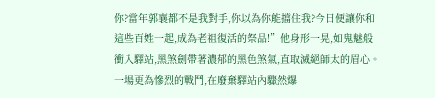你?當年郭襄都不是我對手,你以為你能擋住我?今日便讓你和這些百姓一起,成為老祖復活的祭品!”他身形一晃,如鬼魅般衝入驛站,黑煞劍帶著濃郁的黑色煞氣,直取滅絕師太的眉心。
一場更為慘烈的戰鬥,在廢棄驛站內驟然爆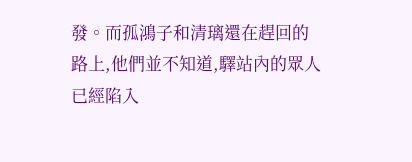發。而孤鴻子和清璃還在趕回的路上,他們並不知道,驛站內的眾人已經陷入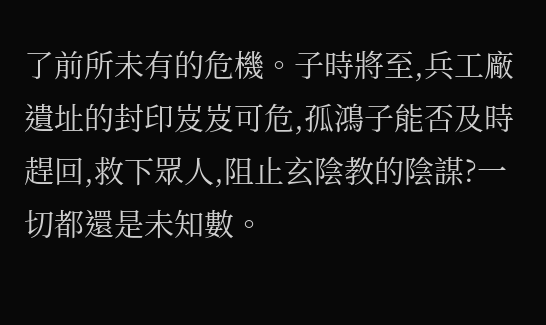了前所未有的危機。子時將至,兵工廠遺址的封印岌岌可危,孤鴻子能否及時趕回,救下眾人,阻止玄陰教的陰謀?一切都還是未知數。